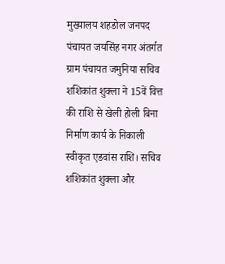मुख्यालय शहडोल जनपद पंचायत जयसिंह नगर अंतर्गत ग्राम पंचायत जमुनिया सचिव शशिकांत शुक्ला ने 15वें वित्त की राशि से खेली होली बिना निर्माण कार्य के निकाली स्वीकृत एडवांस राशि। सचिव शशिकांत शुक्ला और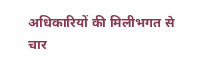अधिकारियों की मिलीभगत से चार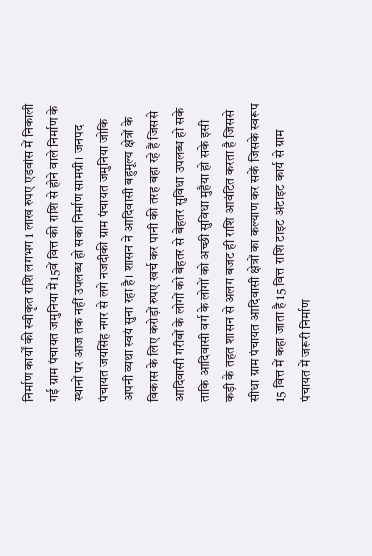निर्माण कार्यों की स्वीकृत राशि लगभग 1 लाख रुपए एडवांस में निकाली गई ग्राम पंचायत जमुनिया में15वें वित्त की राशि से होने वाले निर्माण के स्थानों पर आज तक नहीं उपलब्ध हो सका निर्माण सामग्री। जनपद पंचायत जयसिंह नगर से लगे नजदीकी ग्राम पंचायत जमुनिया जोकि अपनी व्यथा स्वयं सुना रहा है। शासन ने आदिवासी बहुमूल्य क्षेत्रों के विकास के लिए करोड़ों रुपए खर्च कर पानी की तरह बहा रहे हैं जिससे आदिवासी गरीबों के लोगों को बेहतर से बेहतर सुविधा उपलब्ध हो सके ताकि आदिवासी वर्ग के लोगों को अच्छी सुविधा मुहैया हो सके इसी कड़ी के तहत शासन से अलग बजट ही राशि आवंटित करता है जिससे सीधा ग्राम पंचायत आदिवासी क्षेत्रों का कल्याण कर सकें जिसके स्वरूप 15 वित्त में कहा जाता है 15 वित्त राशि टाइट अंटाइट कार्य से ग्राम पंचायत में जरूरी निर्माण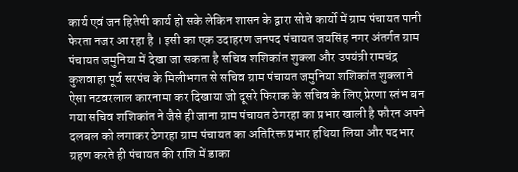कार्य एवं जन हितेषी कार्य हो सके लेकिन शासन के द्वारा सोचे कार्यो में ग्राम पंचायत पानी फेरता नजर आ रहा है । इसी का एक उदाहरण जनपद पंचायत जयसिंह नगर अंतर्गत ग्राम पंचायत जमुनिया में देखा जा सकता है सचिव शशिकांत शुक्ला और उपयंत्री रामचंद्र कुशवाहा पूर्व सरपंच के मिलीभगत से सचिव ग्राम पंचायत जमुनिया शशिकांत शुक्ला ने ऐसा नटवरलाल कारनामा कर दिखाया जो दूसरे फिराक के सचिव के लिए प्रेरणा स्तंभ बन गया सचिव शशिकांत ने जैसे ही जाना ग्राम पंचायत ठेगरहा का प्रभार खाली है फौरन अपने दलबल को लगाकर ठेगरहा ग्राम पंचायत का अतिरिक्त प्रभार हथिया लिया और पदभार ग्रहण करते ही पंचायत की राशि में डाका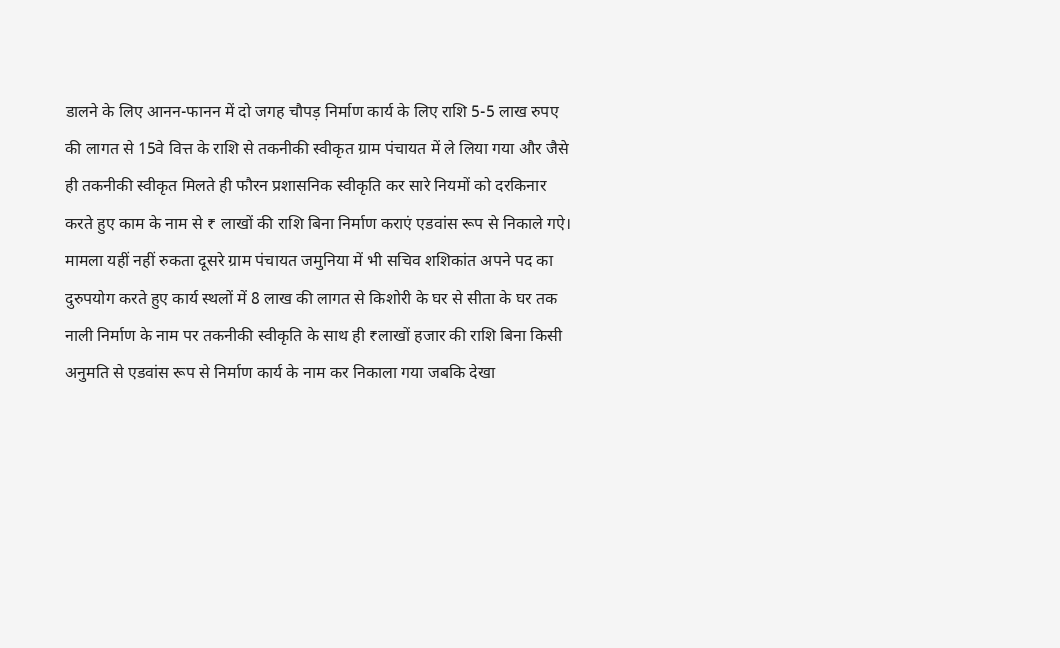डालने के लिए आनन-फानन में दो जगह चौपड़ निर्माण कार्य के लिए राशि 5-5 लाख रुपए की लागत से 15वे वित्त के राशि से तकनीकी स्वीकृत ग्राम पंचायत में ले लिया गया और जैसे ही तकनीकी स्वीकृत मिलते ही फौरन प्रशासनिक स्वीकृति कर सारे नियमों को दरकिनार करते हुए काम के नाम से ₹ लाखों की राशि बिना निर्माण कराएं एडवांस रूप से निकाले गऐ। मामला यहीं नहीं रुकता दूसरे ग्राम पंचायत जमुनिया में भी सचिव शशिकांत अपने पद का दुरुपयोग करते हुए कार्य स्थलों में 8 लाख की लागत से किशोरी के घर से सीता के घर तक नाली निर्माण के नाम पर तकनीकी स्वीकृति के साथ ही ₹लाखों हजार की राशि बिना किसी अनुमति से एडवांस रूप से निर्माण कार्य के नाम कर निकाला गया जबकि देखा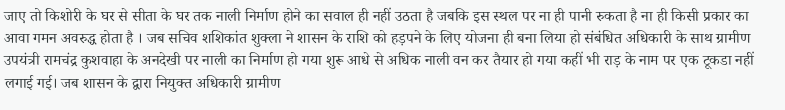जाए तो किशोरी के घर से सीता के घर तक नाली निर्माण होने का सवाल ही नहीं उठता है जबकि इस स्थल पर ना ही पानी रुकता है ना ही किसी प्रकार का आवा गमन अवरुद्ध होता है । जब सचिव शशिकांत शुक्ला ने शासन के राशि को हड़पने के लिए योजना ही बना लिया हो संबंधित अधिकारी के साथ ग्रामीण उपयंत्री रामचंद्र कुशवाहा के अनदेखी पर नाली का निर्माण हो गया शुरू आधे से अधिक नाली वन कर तैयार हो गया कहीं भी राड़ के नाम पर एक टूकडा नहीं लगाई गई। जब शासन के द्वारा नियुक्त अधिकारी ग्रामीण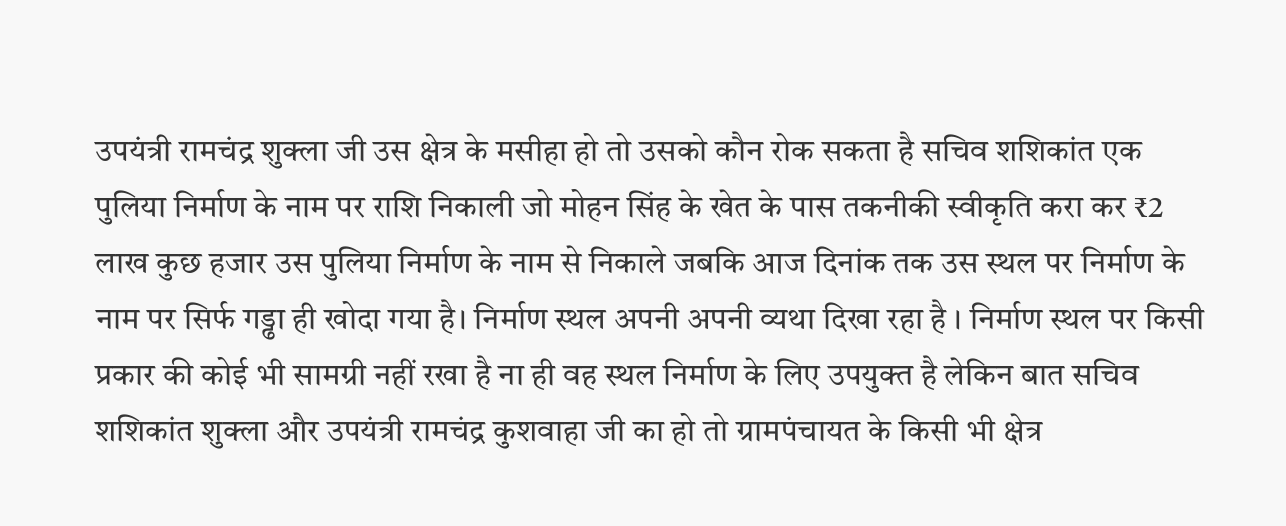उपयंत्री रामचंद्र शुक्ला जी उस क्षेत्र के मसीहा हो तो उसको कौन रोक सकता है सचिव शशिकांत एक पुलिया निर्माण के नाम पर राशि निकाली जो मोहन सिंह के खेत के पास तकनीकी स्वीकृति करा कर ₹2 लाख कुछ हजार उस पुलिया निर्माण के नाम से निकाले जबकि आज दिनांक तक उस स्थल पर निर्माण के नाम पर सिर्फ गड्ढा ही खोदा गया है। निर्माण स्थल अपनी अपनी व्यथा दिखा रहा है । निर्माण स्थल पर किसी प्रकार की कोई भी सामग्री नहीं रखा है ना ही वह स्थल निर्माण के लिए उपयुक्त है लेकिन बात सचिव शशिकांत शुक्ला और उपयंत्री रामचंद्र कुशवाहा जी का हो तो ग्रामपंचायत के किसी भी क्षेत्र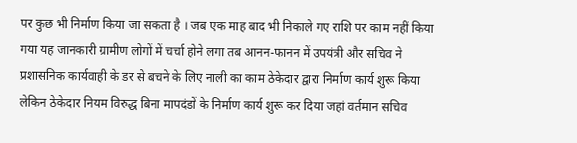पर कुछ भी निर्माण किया जा सकता है । जब एक माह बाद भी निकाले गए राशि पर काम नहीं किया गया यह जानकारी ग्रामीण लोगों में चर्चा होने लगा तब आनन-फानन में उपयंत्री और सचिव ने प्रशासनिक कार्यवाही के डर से बचने के लिए नाली का काम ठेकेदार द्वारा निर्माण कार्य शुरू किया लेकिन ठेकेदार नियम विरुद्ध बिना मापदंडों के निर्माण कार्य शुरू कर दिया जहां वर्तमान सचिव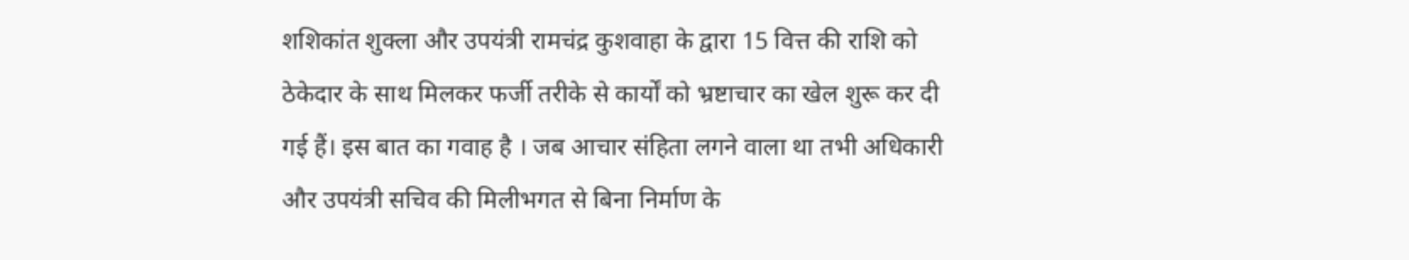शशिकांत शुक्ला और उपयंत्री रामचंद्र कुशवाहा के द्वारा 15 वित्त की राशि को ठेकेदार के साथ मिलकर फर्जी तरीके से कार्यों को भ्रष्टाचार का खेल शुरू कर दी गई हैं। इस बात का गवाह है । जब आचार संहिता लगने वाला था तभी अधिकारी और उपयंत्री सचिव की मिलीभगत से बिना निर्माण के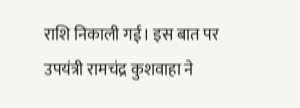राशि निकाली गई। इस बात पर उपयंत्री रामचंद्र कुशवाहा ने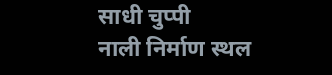साधी चुप्पी
नाली निर्माण स्थल